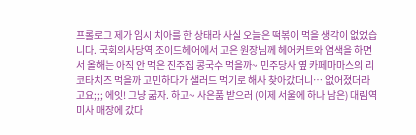프롤로그 제가 임시 치아를 한 상태라 사실 오늘은 떡볶이 먹을 생각이 없었습니다. 국회의사당역 조이드헤어에서 고은 원장님께 헤어커트와 염색을 하면서 올해는 아직 안 먹은 진주집 콩국수 먹을까~ 민주당사 옆 카페마마스의 리코타치즈 먹을까 고민하다가 샐러드 먹기로 해사 찾아갔더니… 없어졌더라고요;;; 에잇! 그냥 굶자. 하고~ 사은품 받으러 (이제 서울에 하나 남은) 대림역 미사 매장에 갔다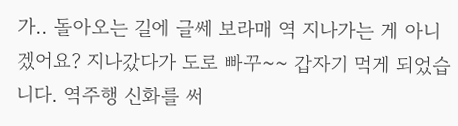가.. 돌아오는 길에 글쎄 보라매 역 지나가는 게 아니겠어요? 지나갔다가 도로 빠꾸~~ 갑자기 먹게 되었습니다. 역주행 신화를 써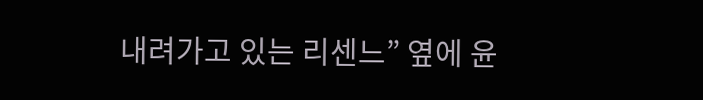내려가고 있는 리센느” 옆에 윤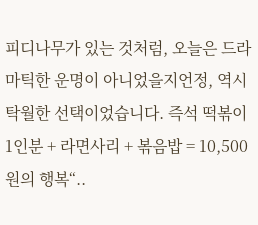피디나무가 있는 것처럼, 오늘은 드라마틱한 운명이 아니었을지언정, 역시 탁월한 선택이었습니다. 즉석 떡볶이 1인분 + 라면사리 + 볶음밥 = 10,500원의 행복“..